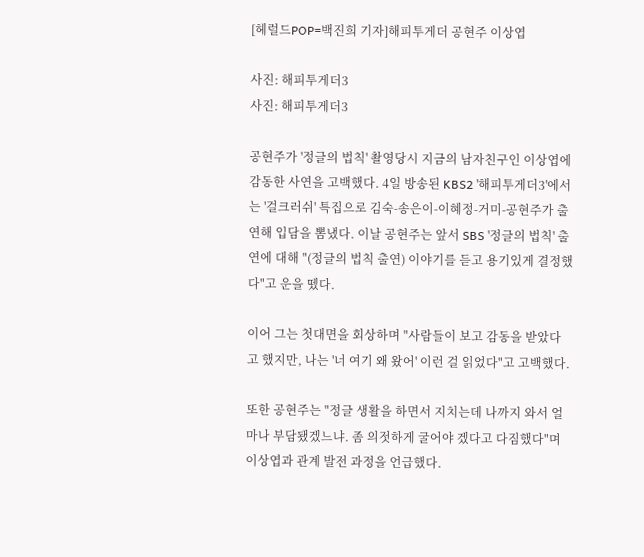[헤럴드POP=백진희 기자]해피투게더 공현주 이상엽

사진: 해피투게더3
사진: 해피투게더3

공현주가 '정글의 법칙' 촬영당시 지금의 남자친구인 이상엽에 감동한 사연을 고백했다. 4일 방송된 KBS2 '해피투게더3'에서는 '걸크러쉬' 특집으로 김숙-송은이-이혜정-거미-공현주가 출연해 입담을 뽐냈다. 이날 공현주는 앞서 SBS '정글의 법칙' 출연에 대해 "(정글의 법칙 출연) 이야기를 듣고 용기있게 결정했다"고 운을 뗐다.

이어 그는 첫대면을 회상하며 "사람들이 보고 감동을 받았다고 했지만, 나는 '너 여기 왜 왔어' 이런 걸 읽었다"고 고백했다.

또한 공현주는 "정글 생활을 하면서 지치는데 나까지 와서 얼마나 부담됐겠느냐. 좀 의젓하게 굴어야 겠다고 다짐했다"며 이상엽과 관계 발전 과정을 언급했다.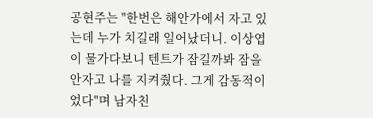공현주는 "한번은 해안가에서 자고 있는데 누가 치길래 일어났더니. 이상엽이 물가다보니 텐트가 잠길까봐 잠을 안자고 나를 지켜줬다. 그게 감동적이었다"며 남자친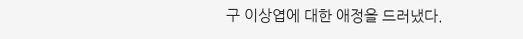구 이상엽에 대한 애정을 드러냈다.